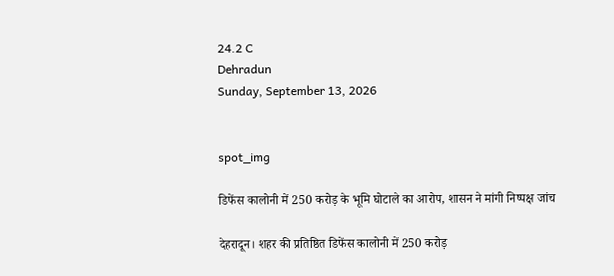24.2 C
Dehradun
Sunday, September 13, 2026


spot_img

डिफेंस कालोनी में 250 करोड़ के भूमि घोटाले का आरोप, शासन ने मांगी निष्पक्ष जांच

देहरादून। शहर की प्रतिष्ठित डिफेंस कालोनी में 250 करोड़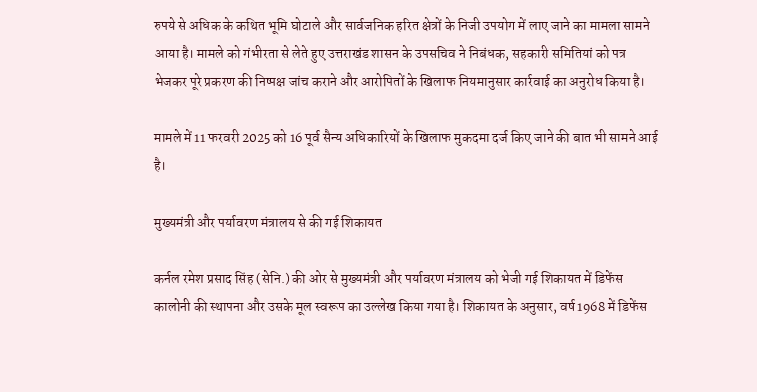रुपये से अधिक के कथित भूमि घोटाले और सार्वजनिक हरित क्षेत्रों के निजी उपयोग में लाए जाने का मामला सामने आया है। मामले को गंभीरता से लेते हुए उत्तराखंड शासन के उपसचिव ने निबंधक, सहकारी समितियां को पत्र भेजकर पूरे प्रकरण की निष्पक्ष जांच कराने और आरोपितों के खिलाफ नियमानुसार कार्रवाई का अनुरोध किया है।

मामले में 11 फरवरी 2025 को 16 पूर्व सैन्य अधिकारियों के खिलाफ मुकदमा दर्ज किए जाने की बात भी सामने आई है।

मुख्यमंत्री और पर्यावरण मंत्रालय से की गई शिकायत

कर्नल रमेश प्रसाद सिंह (सेनि.) की ओर से मुख्यमंत्री और पर्यावरण मंत्रालय को भेजी गई शिकायत में डिफेंस कालोनी की स्थापना और उसके मूल स्वरूप का उल्लेख किया गया है। शिकायत के अनुसार, वर्ष 1968 में डिफेंस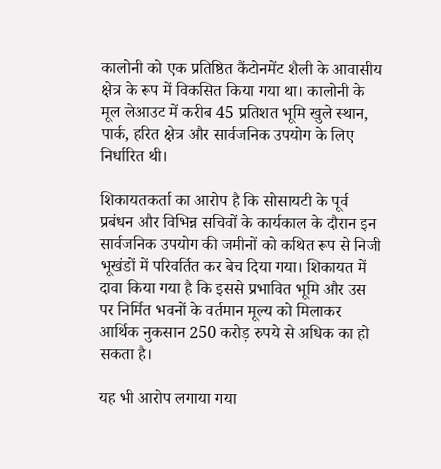कालोनी को एक प्रतिष्ठित कैंटोनमेंट शैली के आवासीय क्षेत्र के रूप में विकसित किया गया था। कालोनी के मूल लेआउट में करीब 45 प्रतिशत भूमि खुले स्थान, पार्क, हरित क्षेत्र और सार्वजनिक उपयोग के लिए निर्धारित थी।

शिकायतकर्ता का आरोप है कि सोसायटी के पूर्व प्रबंधन और विभिन्न सचिवों के कार्यकाल के दौरान इन सार्वजनिक उपयोग की जमीनों को कथित रूप से निजी भूखंडों में परिवर्तित कर बेच दिया गया। शिकायत में दावा किया गया है कि इससे प्रभावित भूमि और उस पर निर्मित भवनों के वर्तमान मूल्य को मिलाकर आर्थिक नुकसान 250 करोड़ रुपये से अधिक का हो सकता है।

यह भी आरोप लगाया गया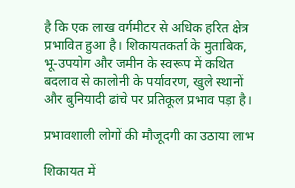है कि एक लाख वर्गमीटर से अधिक हरित क्षेत्र प्रभावित हुआ है। शिकायतकर्ता के मुताबिक, भू-उपयोग और जमीन के स्वरूप में कथित बदलाव से कालोनी के पर्यावरण, खुले स्थानों और बुनियादी ढांचे पर प्रतिकूल प्रभाव पड़ा है।

प्रभावशाली लोगों की मौजूदगी का उठाया लाभ

शिकायत में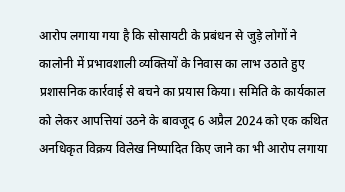आरोप लगाया गया है कि सोसायटी के प्रबंधन से जुड़े लोगों ने कालोनी में प्रभावशाली व्यक्तियों के निवास का लाभ उठाते हुए प्रशासनिक कार्रवाई से बचने का प्रयास किया। समिति के कार्यकाल को लेकर आपत्तियां उठने के बावजूद 6 अप्रैल 2024 को एक कथित अनधिकृत विक्रय विलेख निष्पादित किए जाने का भी आरोप लगाया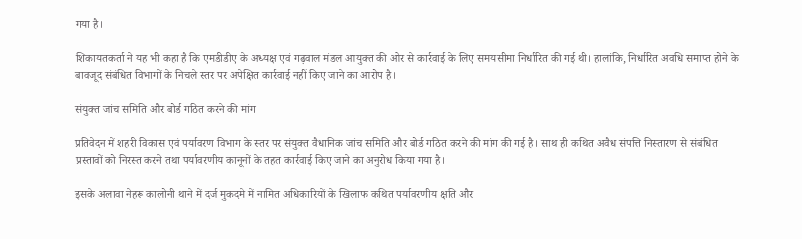गया है।

शिकायतकर्ता ने यह भी कहा है कि एमडीडीए के अध्यक्ष एवं गढ़वाल मंडल आयुक्त की ओर से कार्रवाई के लिए समयसीमा निर्धारित की गई थी। हालांकि, निर्धारित अवधि समाप्त होने के बावजूद संबंधित विभागों के निचले स्तर पर अपेक्षित कार्रवाई नहीं किए जाने का आरोप है।

संयुक्त जांच समिति और बोर्ड गठित करने की मांग

प्रतिवेदन में शहरी विकास एवं पर्यावरण विभाग के स्तर पर संयुक्त वैधानिक जांच समिति और बोर्ड गठित करने की मांग की गई है। साथ ही कथित अवैध संपत्ति निस्तारण से संबंधित प्रस्तावों को निरस्त करने तथा पर्यावरणीय कानूनों के तहत कार्रवाई किए जाने का अनुरोध किया गया है।

इसके अलावा नेहरू कालोनी थाने में दर्ज मुकदमे में नामित अधिकारियों के खिलाफ कथित पर्यावरणीय क्षति और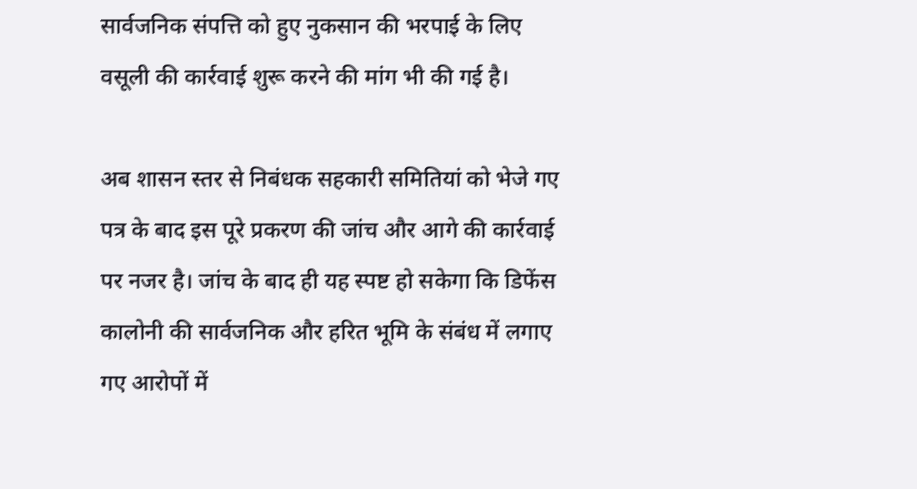सार्वजनिक संपत्ति को हुए नुकसान की भरपाई के लिए वसूली की कार्रवाई शुरू करने की मांग भी की गई है।

अब शासन स्तर से निबंधक सहकारी समितियां को भेजे गए पत्र के बाद इस पूरे प्रकरण की जांच और आगे की कार्रवाई पर नजर है। जांच के बाद ही यह स्पष्ट हो सकेगा कि डिफेंस कालोनी की सार्वजनिक और हरित भूमि के संबंध में लगाए गए आरोपों में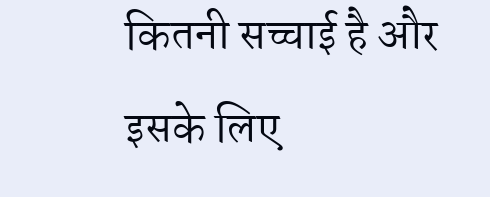कितनी सच्चाई है और इसके लिए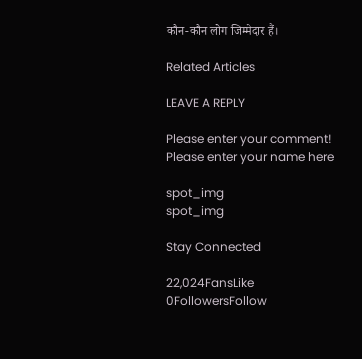कौन-कौन लोग जिम्मेदार हैं।

Related Articles

LEAVE A REPLY

Please enter your comment!
Please enter your name here

spot_img
spot_img

Stay Connected

22,024FansLike
0FollowersFollow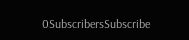0SubscribersSubscribe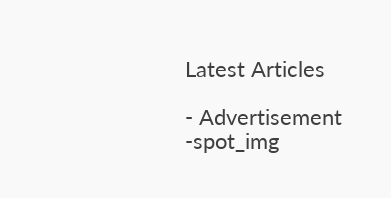Latest Articles

- Advertisement -spot_img